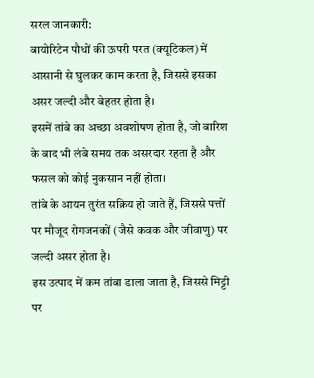सरल जानकारी:
बायोरिटेन पौधों की ऊपरी परत (क्यूटिकल) में आसानी से घुलकर काम करता है, जिससे इसका असर जल्दी और बेहतर होता है।
इसमें तांबे का अच्छा अवशोषण होता है, जो बारिश के बाद भी लंबे समय तक असरदार रहता है और फसल को कोई नुकसान नहीं होता।
तांबे के आयन तुरंत सक्रिय हो जाते हैं, जिससे पत्तों पर मौजूद रोगजनकों (जैसे कवक और जीवाणु) पर जल्दी असर होता है।
इस उत्पाद में कम तांबा डाला जाता है, जिससे मिट्टी पर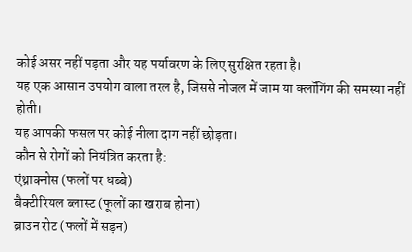कोई असर नहीं पड़ता और यह पर्यावरण के लिए सुरक्षित रहता है।
यह एक आसान उपयोग वाला तरल है, जिससे नोजल में जाम या क्लॉगिंग की समस्या नहीं होती।
यह आपकी फसल पर कोई नीला दाग नहीं छोड़ता।
कौन से रोगों को नियंत्रित करता है:
एंथ्राक्नोस (फलों पर धब्बे)
बैक्टीरियल ब्लास्ट (फूलों का खराब होना)
ब्राउन रोट (फलों में सड़न)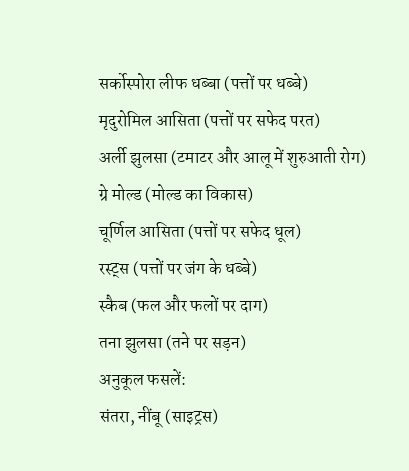सर्कोस्पोरा लीफ धब्बा (पत्तों पर धब्बे)
मृदुरोमिल आसिता (पत्तों पर सफेद परत)
अर्ली झुलसा (टमाटर और आलू में शुरुआती रोग)
ग्रे मोल्ड (मोल्ड का विकास)
चूर्णिल आसिता (पत्तों पर सफेद धूल)
रस्ट्स (पत्तों पर जंग के धब्बे)
स्कैब (फल और फलों पर दाग)
तना झुलसा (तने पर सड़न)
अनुकूल फसलें:
संतरा, नींबू (साइट्रस)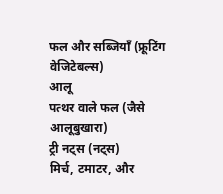फल और सब्जियाँ (फ्रूटिंग वेजिटेबल्स)
आलू
पत्थर वाले फल (जैसे आलूबुखारा)
ट्री नट्स (नट्स)
मिर्च, टमाटर, और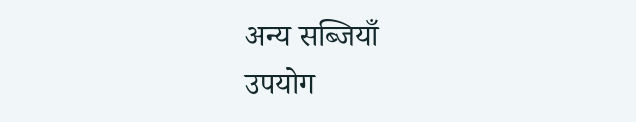अन्य सब्जियाँ
उपयोग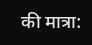की मात्रा: